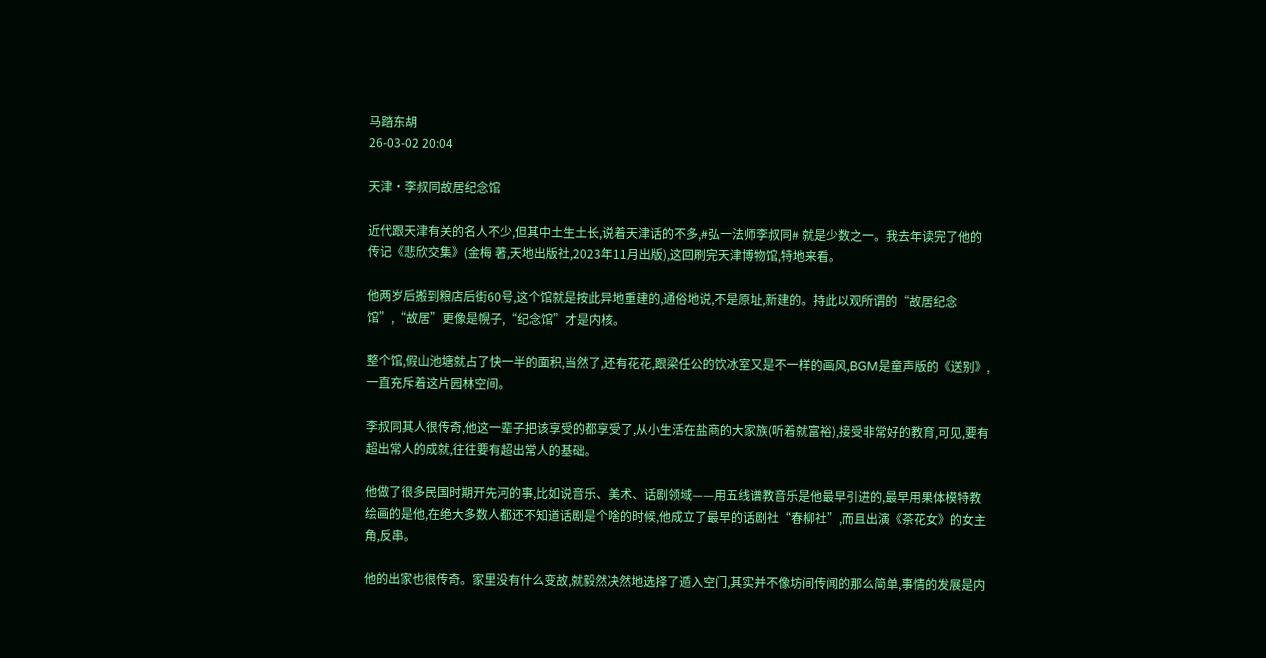马踏东胡
26-03-02 20:04

天津·李叔同故居纪念馆

近代跟天津有关的名人不少,但其中土生土长,说着天津话的不多,#弘一法师李叔同# 就是少数之一。我去年读完了他的传记《悲欣交集》(金梅 著,天地出版社,2023年11月出版),这回刷完天津博物馆,特地来看。

他两岁后搬到粮店后街60号,这个馆就是按此异地重建的,通俗地说,不是原址,新建的。持此以观所谓的“故居纪念馆”,“故居”更像是幌子,“纪念馆”才是内核。

整个馆,假山池塘就占了快一半的面积,当然了,还有花花,跟梁任公的饮冰室又是不一样的画风,BGM是童声版的《送别》,一直充斥着这片园林空间。

李叔同其人很传奇,他这一辈子把该享受的都享受了,从小生活在盐商的大家族(听着就富裕),接受非常好的教育,可见,要有超出常人的成就,往往要有超出常人的基础。

他做了很多民国时期开先河的事,比如说音乐、美术、话剧领域——用五线谱教音乐是他最早引进的,最早用果体模特教绘画的是他,在绝大多数人都还不知道话剧是个啥的时候,他成立了最早的话剧社“春柳社”,而且出演《茶花女》的女主角,反串。

他的出家也很传奇。家里没有什么变故,就毅然决然地选择了遁入空门,其实并不像坊间传闻的那么简单,事情的发展是内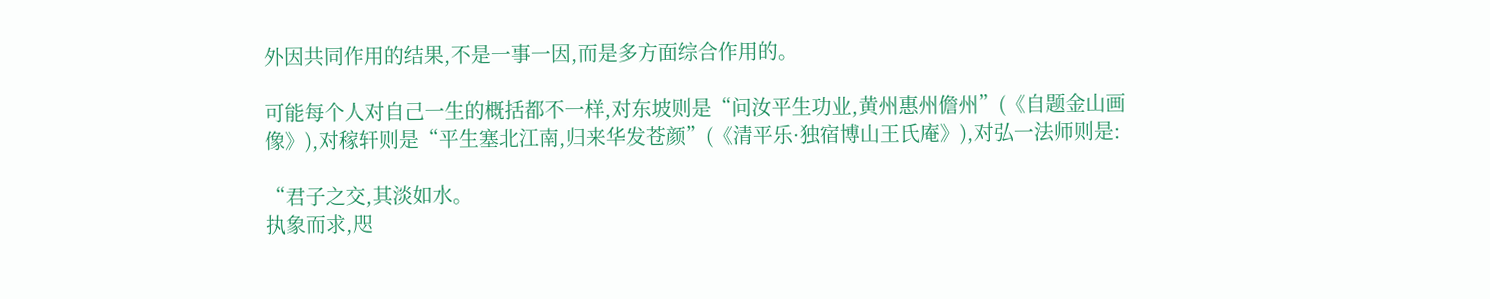外因共同作用的结果,不是一事一因,而是多方面综合作用的。

可能每个人对自己一生的概括都不一样,对东坡则是“问汝平生功业,黄州惠州儋州”(《自题金山画像》),对稼轩则是“平生塞北江南,归来华发苍颜”(《清平乐·独宿博山王氏庵》),对弘一法师则是:

“君子之交,其淡如水。
执象而求,咫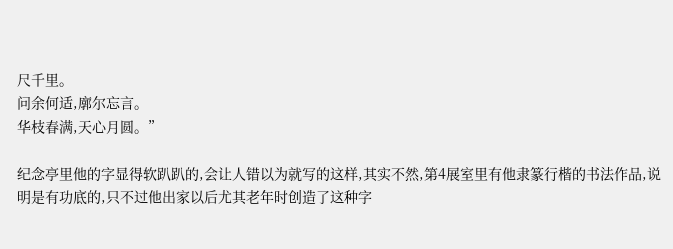尺千里。
问余何适,廓尔忘言。
华枝春满,天心月圆。”

纪念亭里他的字显得软趴趴的,会让人错以为就写的这样,其实不然,第4展室里有他隶篆行楷的书法作品,说明是有功底的,只不过他出家以后尤其老年时创造了这种字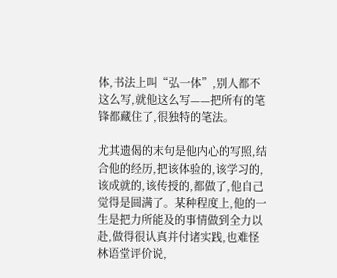体,书法上叫“弘一体”,别人都不这么写,就他这么写——把所有的笔锋都藏住了,很独特的笔法。

尤其遗偈的末句是他内心的写照,结合他的经历,把该体验的,该学习的,该成就的,该传授的,都做了,他自己觉得是圆满了。某种程度上,他的一生是把力所能及的事情做到全力以赴,做得很认真并付诸实践,也难怪林语堂评价说,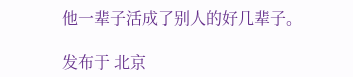他一辈子活成了别人的好几辈子。

发布于 北京